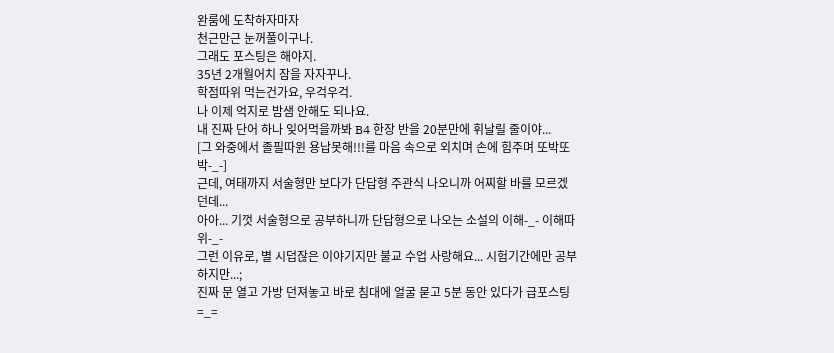완룸에 도착하자마자
천근만근 눈꺼풀이구나.
그래도 포스팅은 해야지.
35년 2개월어치 잠을 자자꾸나.
학점따위 먹는건가요, 우걱우걱.
나 이제 억지로 밤샘 안해도 되나요.
내 진짜 단어 하나 잊어먹을까봐 B4 한장 반을 20분만에 휘날릴 줄이야...
[그 와중에서 졸필따윈 용납못해!!!를 마음 속으로 외치며 손에 힘주며 또박또박-_-]
근데, 여태까지 서술형만 보다가 단답형 주관식 나오니까 어찌할 바를 모르겠던데...
아아... 기껏 서술형으로 공부하니까 단답형으로 나오는 소설의 이해-_- 이해따위-_-
그런 이유로, 별 시덥잖은 이야기지만 불교 수업 사랑해요... 시험기간에만 공부하지만...;
진짜 문 열고 가방 던져놓고 바로 침대에 얼굴 묻고 5분 동안 있다가 급포스팅=_=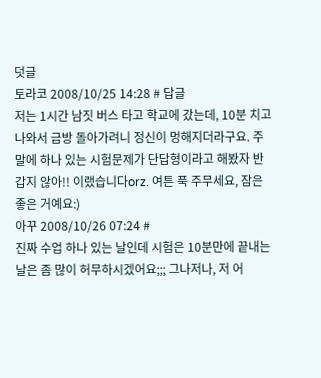덧글
토라코 2008/10/25 14:28 # 답글
저는 1시간 남짓 버스 타고 학교에 갔는데, 10분 치고 나와서 금방 돌아가려니 정신이 멍해지더라구요. 주말에 하나 있는 시험문제가 단답형이라고 해봤자 반갑지 않아!! 이랬습니다orz. 여튼 푹 주무세요, 잠은 좋은 거예요:)
아꾸 2008/10/26 07:24 #
진짜 수업 하나 있는 날인데 시험은 10분만에 끝내는 날은 좀 많이 허무하시겠어요;;; 그나저나, 저 어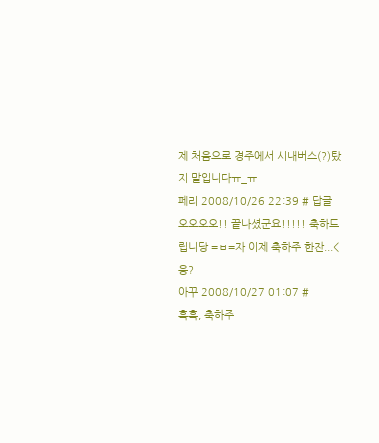제 처음으로 경주에서 시내버스(?)탔지 말입니다ㅠ_ㅠ
페리 2008/10/26 22:39 # 답글
오오오오!! 끝나셨군요!!!!! 축하드립니당 =ㅂ=자 이제 축하주 한잔...<응?
아꾸 2008/10/27 01:07 #
흑흑, 축하주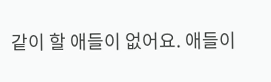같이 할 애들이 없어요. 애들이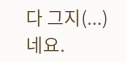다 그지(...)네요.